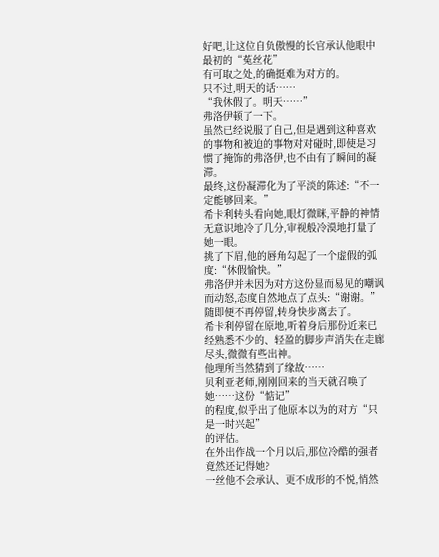好吧,让这位自负傲慢的长官承认他眼中最初的“菟丝花”
有可取之处,的确挺难为对方的。
只不过,明天的话……
“我休假了。明天……”
弗洛伊顿了一下。
虽然已经说服了自己,但是遇到这种喜欢的事物和被迫的事物对对碰时,即使是习惯了掩饰的弗洛伊,也不由有了瞬间的凝滞。
最终,这份凝滞化为了平淡的陈述:“不一定能够回来。”
希卡利转头看向她,眼灯微眯,平静的神情无意识地冷了几分,审视般冷漠地打量了她一眼。
挑了下眉,他的唇角勾起了一个虚假的弧度:“休假愉快。”
弗洛伊并未因为对方这份显而易见的嘲讽而动怒,态度自然地点了点头:“谢谢。”
随即便不再停留,转身快步离去了。
希卡利停留在原地,听着身后那份近来已经熟悉不少的、轻盈的脚步声消失在走廊尽头,微微有些出神。
他理所当然猜到了缘故……
贝利亚老师,刚刚回来的当天就召唤了她……这份“惦记”
的程度,似乎出了他原本以为的对方“只是一时兴起”
的评估。
在外出作战一个月以后,那位冷酷的强者竟然还记得她?
一丝他不会承认、更不成形的不悦,悄然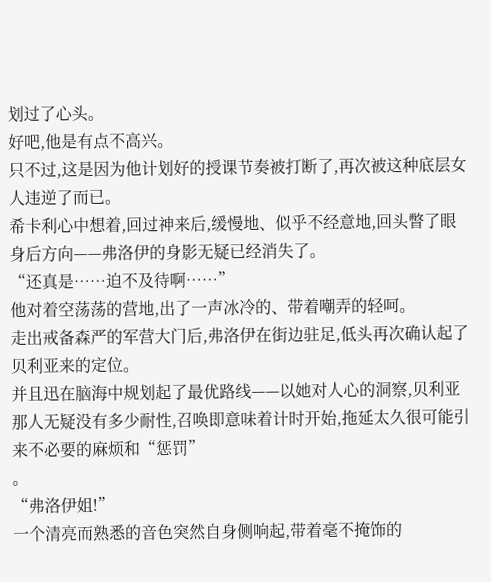划过了心头。
好吧,他是有点不高兴。
只不过,这是因为他计划好的授课节奏被打断了,再次被这种底层女人违逆了而已。
希卡利心中想着,回过神来后,缓慢地、似乎不经意地,回头瞥了眼身后方向——弗洛伊的身影无疑已经消失了。
“还真是……迫不及待啊……”
他对着空荡荡的营地,出了一声冰冷的、带着嘲弄的轻呵。
走出戒备森严的军营大门后,弗洛伊在街边驻足,低头再次确认起了贝利亚来的定位。
并且迅在脑海中规划起了最优路线——以她对人心的洞察,贝利亚那人无疑没有多少耐性,召唤即意味着计时开始,拖延太久很可能引来不必要的麻烦和“惩罚”
。
“弗洛伊姐!”
一个清亮而熟悉的音色突然自身侧响起,带着毫不掩饰的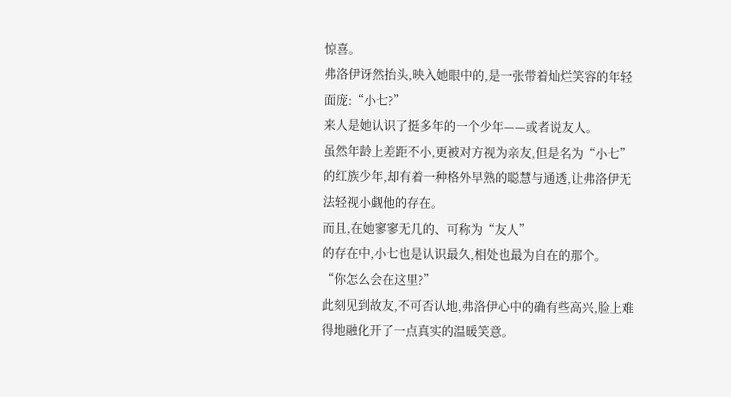惊喜。
弗洛伊讶然抬头,映入她眼中的,是一张带着灿烂笑容的年轻面庞:“小七?”
来人是她认识了挺多年的一个少年——或者说友人。
虽然年龄上差距不小,更被对方视为亲友,但是名为“小七”
的红族少年,却有着一种格外早熟的聪慧与通透,让弗洛伊无法轻视小觑他的存在。
而且,在她寥寥无几的、可称为“友人”
的存在中,小七也是认识最久,相处也最为自在的那个。
“你怎么会在这里?”
此刻见到故友,不可否认地,弗洛伊心中的确有些高兴,脸上难得地融化开了一点真实的温暖笑意。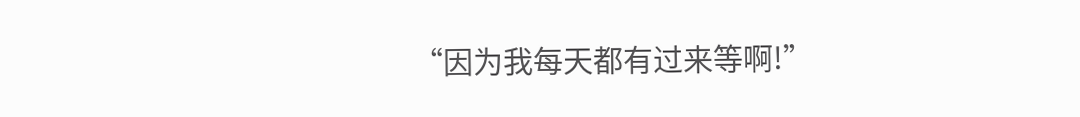“因为我每天都有过来等啊!”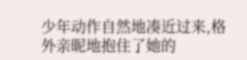少年动作自然地凑近过来,格外亲昵地抱住了她的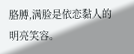胳膊,满脸是依恋黏人的明亮笑容。